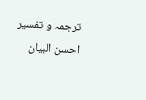ترجمہ و تفسیر احسن البیان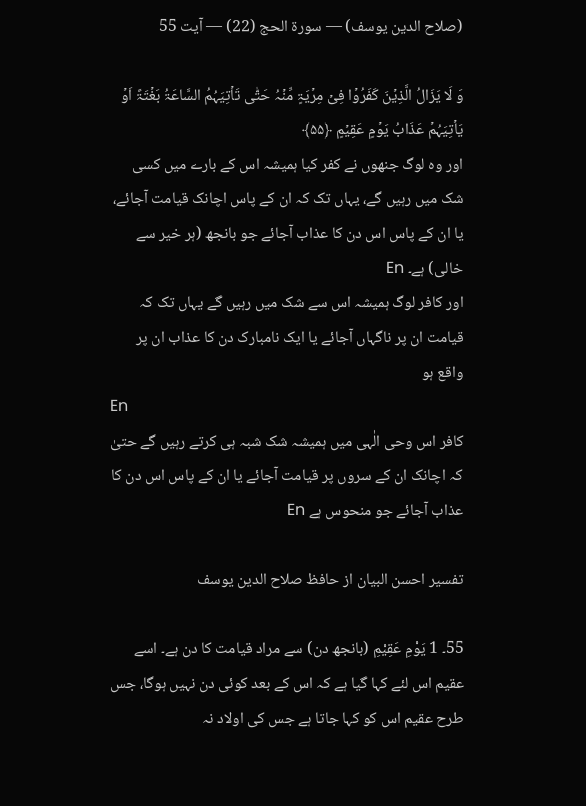(صلاح الدین یوسف) — سورۃ الحج (22) — آیت 55

وَ لَا یَزَالُ الَّذِیۡنَ کَفَرُوۡا فِیۡ مِرۡیَۃٍ مِّنۡہُ حَتّٰی تَاۡتِیَہُمُ السَّاعَۃُ بَغۡتَۃً اَوۡ یَاۡتِیَہُمۡ عَذَابُ یَوۡمٍ عَقِیۡمٍ ﴿۵۵﴾
اور وہ لوگ جنھوں نے کفر کیا ہمیشہ اس کے بارے میں کسی شک میں رہیں گے، یہاں تک کہ ان کے پاس اچانک قیامت آجائے، یا ان کے پاس اس دن کا عذاب آجائے جو بانجھ (ہر خیر سے خالی) ہے۔ En
اور کافر لوگ ہمیشہ اس سے شک میں رہیں گے یہاں تک کہ قیامت ان پر ناگہاں آجائے یا ایک نامبارک دن کا عذاب ان پر واقع ہو
En
کافر اس وحی الٰہی میں ہمیشہ شک شبہ ہی کرتے رہیں گے حتیٰ کہ اچانک ان کے سروں پر قیامت آجائے یا ان کے پاس اس دن کا عذاب آجائے جو منحوس ہے En

تفسیر احسن البیان از حافظ صلاح الدین یوسف

55۔ 1 یَوْمِ عَقِیْمِ (بانجھ دن) سے مراد قیامت کا دن ہے۔ اسے عقیم اس لئے کہا گیا ہے کہ اس کے بعد کوئی دن نہیں ہوگا، جس طرح عقیم اس کو کہا جاتا ہے جس کی اولاد نہ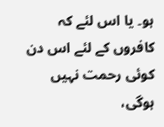ہو۔ یا اس لئے کہ کافروں کے لئے اس دن کوئی رحمت نہیں ہوگی،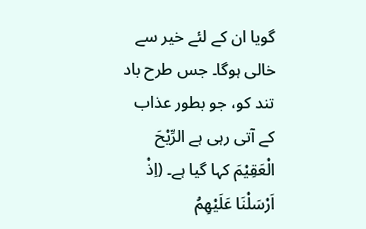گویا ان کے لئے خیر سے خالی ہوگا۔ جس طرح باد تند کو، جو بطور عذاب کے آتی رہی ہے الرِّیْحَ الْعَقِیْمَ کہا گیا ہے۔ (اِذْ اَرْسَلْنَا عَلَيْهِمُ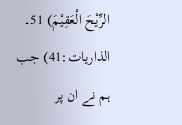الرِّيْحَ الْعَقِيْمَ) 51۔ الذاریات:41) جب ہم نے ان پر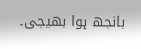بانجھ ہوا بھیجی۔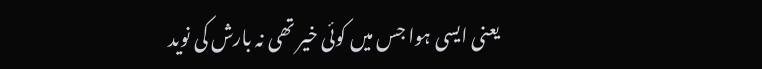یعنی ایسی ہوا جس میں کوئی خیر تھی نہ بارش کی نوید